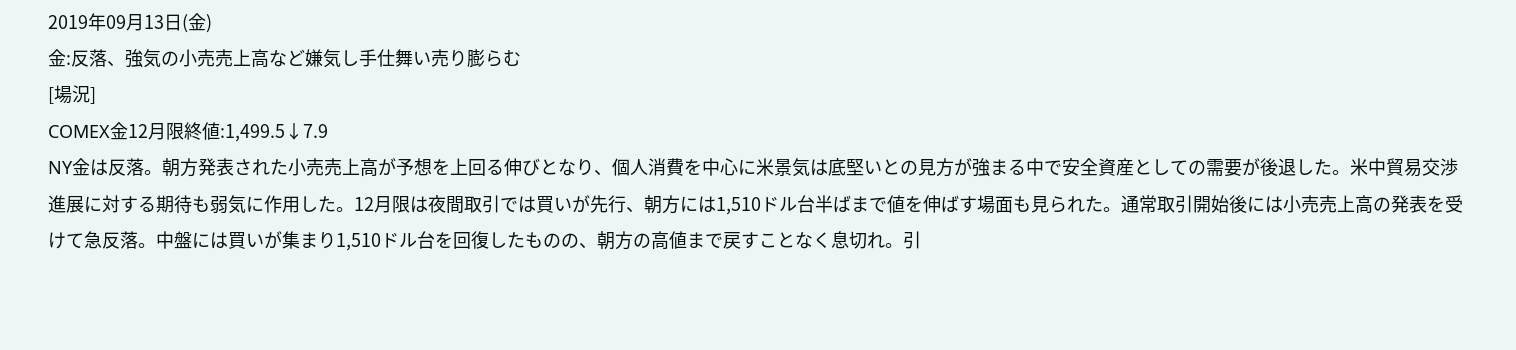2019年09月13日(金)
金:反落、強気の小売売上高など嫌気し手仕舞い売り膨らむ
[場況]
COMEX金12月限終値:1,499.5↓7.9
NY金は反落。朝方発表された小売売上高が予想を上回る伸びとなり、個人消費を中心に米景気は底堅いとの見方が強まる中で安全資産としての需要が後退した。米中貿易交渉進展に対する期待も弱気に作用した。12月限は夜間取引では買いが先行、朝方には1,510ドル台半ばまで値を伸ばす場面も見られた。通常取引開始後には小売売上高の発表を受けて急反落。中盤には買いが集まり1,510ドル台を回復したものの、朝方の高値まで戻すことなく息切れ。引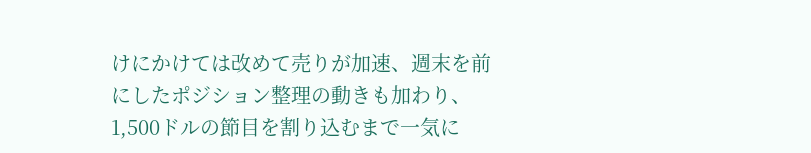けにかけては改めて売りが加速、週末を前にしたポジション整理の動きも加わり、1,500ドルの節目を割り込むまで一気に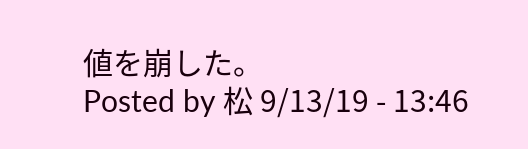値を崩した。
Posted by 松 9/13/19 - 13:46